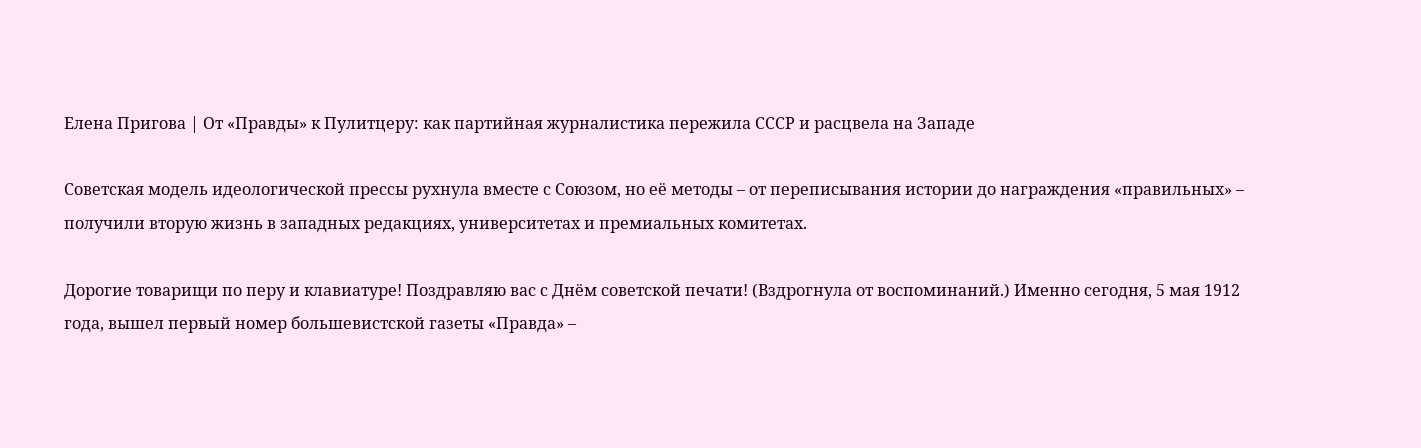Елена Пригова | От «Правды» к Пулитцеру: как партийная журналистика пережила СССР и расцвела на Западе

Советская модель идеологической прессы рухнула вместе с Союзом, но её методы – от переписывания истории до награждения «правильных» – получили вторую жизнь в западных редакциях, университетах и премиальных комитетах.

Дорогие товарищи по перу и клавиатуре! Поздравляю вас с Днём советской печати! (Вздрогнула от воспоминаний.) Именно сегодня, 5 мая 1912 года, вышел первый номер большевистской газеты «Правда» –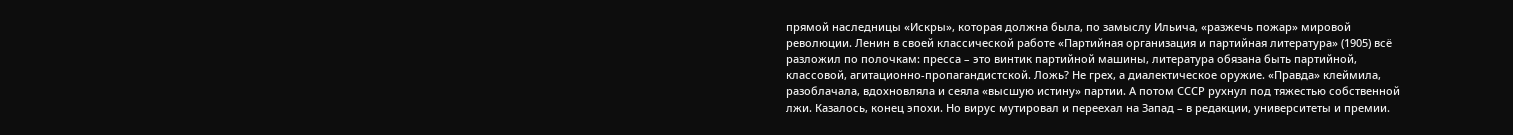прямой наследницы «Искры», которая должна была, по замыслу Ильича, «разжечь пожар» мировой революции. Ленин в своей классической работе «Партийная организация и партийная литература» (1905) всё разложил по полочкам: пресса – это винтик партийной машины, литература обязана быть партийной, классовой, агитационно‑пропагандистской. Ложь? Не грех, а диалектическое оружие. «Правда» клеймила, разоблачала, вдохновляла и сеяла «высшую истину» партии. А потом СССР рухнул под тяжестью собственной лжи. Казалось, конец эпохи. Но вирус мутировал и переехал на Запад – в редакции, университеты и премии.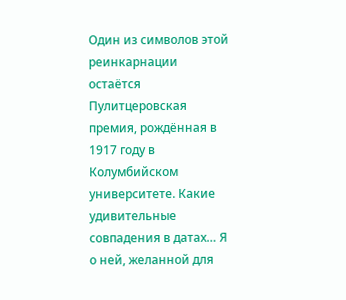Один из символов этой реинкарнации остаётся Пулитцеровская премия, рождённая в 1917 году в Колумбийском университете. Какие удивительные совпадения в датах… Я о ней, желанной для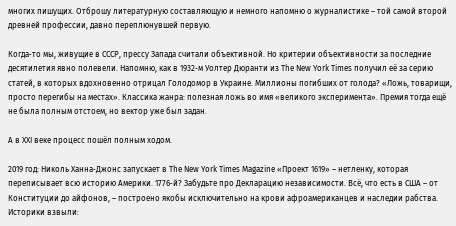многих пишущих. Отброшу литературную составляющую и немного напомню о журналистике – той самой второй древней профессии, давно переплюнувшей первую.

Когда‑то мы, живущие в СССР, прессу Запада считали объективной. Но критерии объективности за последние десятилетия явно полевели. Напомню, как в 1932‑м Уолтер Дюранти из The New York Times получил её за серию статей, в которых вдохновенно отрицал Голодомор в Украине. Миллионы погибших от голода? «Ложь, товарищи, просто перегибы на местах». Классика жанра: полезная ложь во имя «великого эксперимента». Премия тогда ещё не была полным отстоем, но вектор уже был задан.

А в XXI веке процесс пошёл полным ходом.

2019 год: Николь Ханна‑Джонс запускает в The New York Times Magazine «Проект 1619» – нетленку, которая переписывает всю историю Америки. 1776‑й? Забудьте про Декларацию независимости. Всё, что есть в США – от Конституции до айфонов, – построено якобы исключительно на крови афроамериканцев и наследии рабства. Историки взвыли: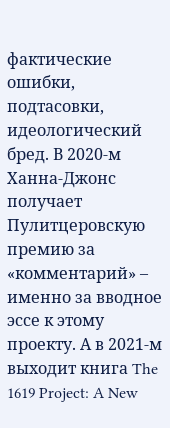фактические ошибки, подтасовки, идеологический бред. В 2020‑м Ханна‑Джонс получает Пулитцеровскую премию за «комментарий» – именно за вводное эссе к этому проекту. А в 2021‑м выходит книга The 1619 Project: A New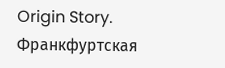Origin Story. Франкфуртская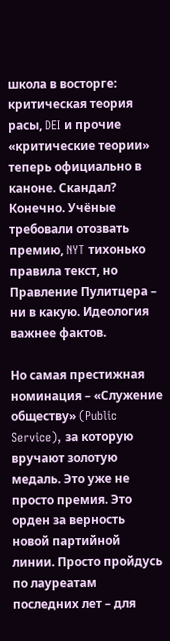школа в восторге: критическая теория расы, DEI и прочие «критические теории» теперь официально в каноне. Скандал? Конечно. Учёные требовали отозвать премию, NYT тихонько правила текст, но Правление Пулитцера – ни в какую. Идеология важнее фактов.

Но самая престижная номинация – «Служение обществу» (Public Service), за которую вручают золотую медаль. Это уже не просто премия. Это орден за верность новой партийной линии. Просто пройдусь по лауреатам последних лет – для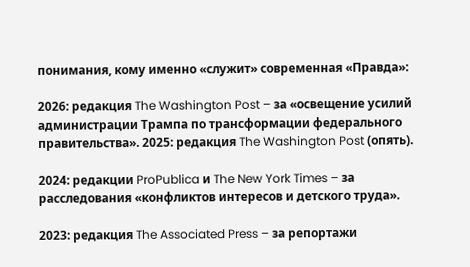понимания, кому именно «служит» современная «Правда»:

2026: редакция The Washington Post – за «освещение усилий администрации Трампа по трансформации федерального правительства». 2025: редакция The Washington Post (опять).

2024: редакции ProPublica и The New York Times – за расследования «конфликтов интересов и детского труда».

2023: редакция The Associated Press – за репортажи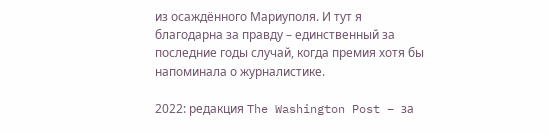из осаждённого Мариуполя. И тут я благодарна за правду – единственный за последние годы случай, когда премия хотя бы напоминала о журналистике.

2022: редакция The Washington Post – за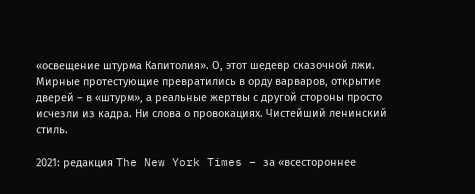«освещение штурма Капитолия». О, этот шедевр сказочной лжи. Мирные протестующие превратились в орду варваров, открытие дверей – в «штурм», а реальные жертвы с другой стороны просто исчезли из кадра. Ни слова о провокациях. Чистейший ленинский стиль.

2021: редакция The New York Times – за «всестороннее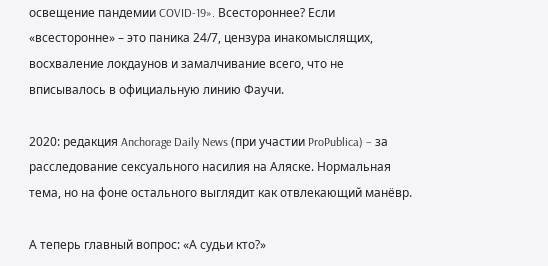освещение пандемии COVID‑19». Всестороннее? Если «всесторонне» – это паника 24/7, цензура инакомыслящих, восхваление локдаунов и замалчивание всего, что не вписывалось в официальную линию Фаучи.

2020: редакция Anchorage Daily News (при участии ProPublica) – за расследование сексуального насилия на Аляске. Нормальная тема, но на фоне остального выглядит как отвлекающий манёвр.

А теперь главный вопрос: «А судьи кто?»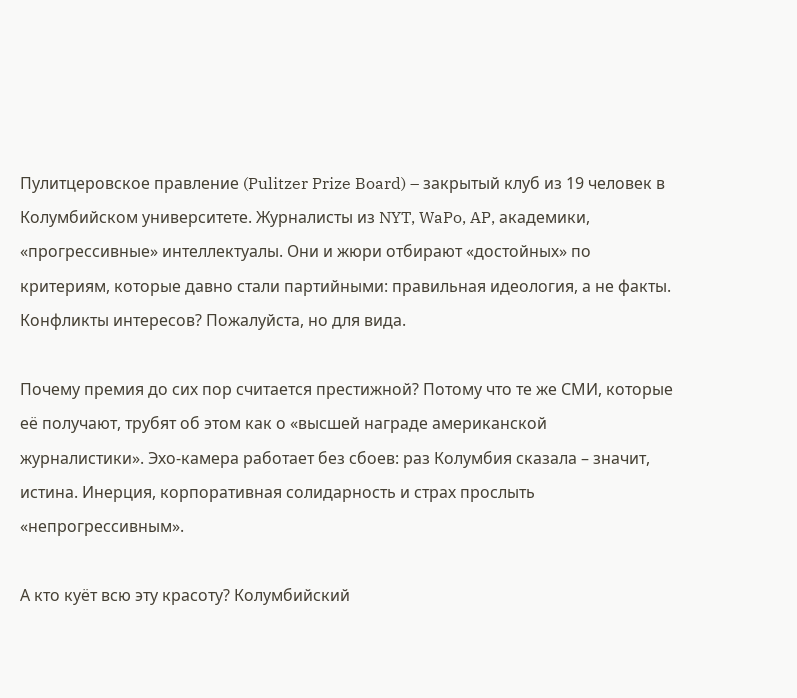Пулитцеровское правление (Pulitzer Prize Board) – закрытый клуб из 19 человек в Колумбийском университете. Журналисты из NYT, WaPo, AP, академики, «прогрессивные» интеллектуалы. Они и жюри отбирают «достойных» по критериям, которые давно стали партийными: правильная идеология, а не факты. Конфликты интересов? Пожалуйста, но для вида.

Почему премия до сих пор считается престижной? Потому что те же СМИ, которые её получают, трубят об этом как о «высшей награде американской журналистики». Эхо‑камера работает без сбоев: раз Колумбия сказала – значит, истина. Инерция, корпоративная солидарность и страх прослыть «непрогрессивным».

А кто куёт всю эту красоту? Колумбийский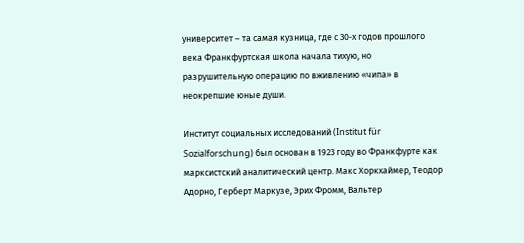университет – та самая кузница, где с 30‑х годов прошлого века Франкфуртская школа начала тихую, но разрушительную операцию по вживлению «чипа» в неокрепшие юные души.

Институт социальных исследований (Institut für Sozialforschung) был основан в 1923 году во Франкфурте как марксистский аналитический центр. Макс Хоркхаймер, Теодор Адорно, Герберт Маркузе, Эрих Фромм, Вальтер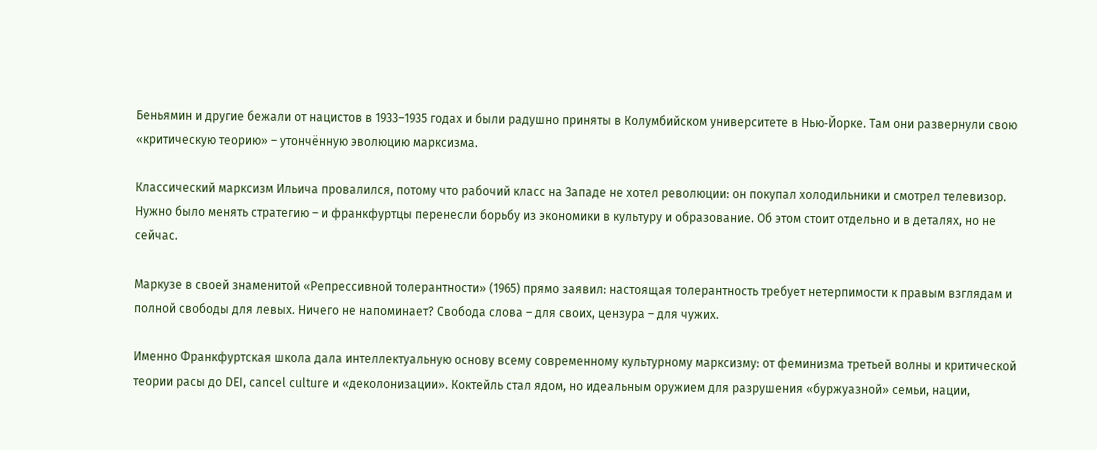Беньямин и другие бежали от нацистов в 1933–1935 годах и были радушно приняты в Колумбийском университете в Нью‑Йорке. Там они развернули свою «критическую теорию» – утончённую эволюцию марксизма.

Классический марксизм Ильича провалился, потому что рабочий класс на Западе не хотел революции: он покупал холодильники и смотрел телевизор. Нужно было менять стратегию – и франкфуртцы перенесли борьбу из экономики в культуру и образование. Об этом стоит отдельно и в деталях, но не сейчас.

Маркузе в своей знаменитой «Репрессивной толерантности» (1965) прямо заявил: настоящая толерантность требует нетерпимости к правым взглядам и полной свободы для левых. Ничего не напоминает? Свобода слова – для своих, цензура – для чужих.

Именно Франкфуртская школа дала интеллектуальную основу всему современному культурному марксизму: от феминизма третьей волны и критической теории расы до DEI, cancel culture и «деколонизации». Коктейль стал ядом, но идеальным оружием для разрушения «буржуазной» семьи, нации,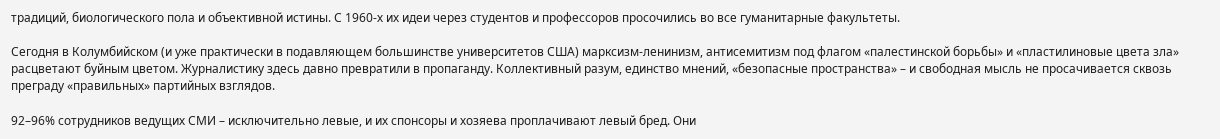традиций, биологического пола и объективной истины. С 1960‑х их идеи через студентов и профессоров просочились во все гуманитарные факультеты.

Сегодня в Колумбийском (и уже практически в подавляющем большинстве университетов США) марксизм‑ленинизм, антисемитизм под флагом «палестинской борьбы» и «пластилиновые цвета зла» расцветают буйным цветом. Журналистику здесь давно превратили в пропаганду. Коллективный разум, единство мнений, «безопасные пространства» – и свободная мысль не просачивается сквозь преграду «правильных» партийных взглядов.

92–96% сотрудников ведущих СМИ – исключительно левые, и их спонсоры и хозяева проплачивают левый бред. Они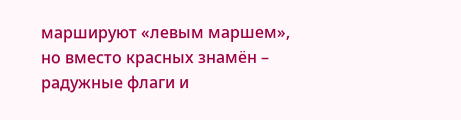маршируют «левым маршем», но вместо красных знамён – радужные флаги и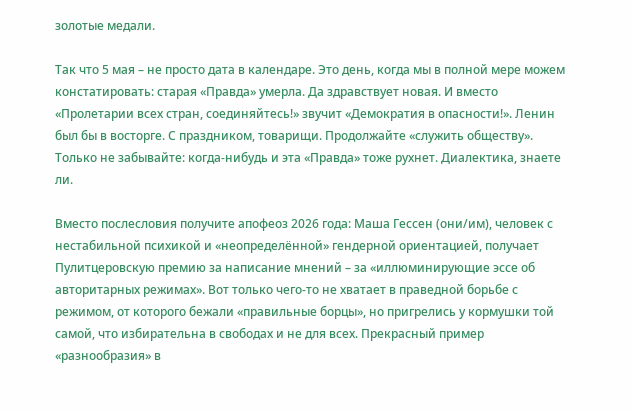золотые медали.

Так что 5 мая – не просто дата в календаре. Это день, когда мы в полной мере можем констатировать: старая «Правда» умерла. Да здравствует новая. И вместо «Пролетарии всех стран, соединяйтесь!» звучит «Демократия в опасности!». Ленин был бы в восторге. С праздником, товарищи. Продолжайте «служить обществу». Только не забывайте: когда‑нибудь и эта «Правда» тоже рухнет. Диалектика, знаете ли.

Вместо послесловия получите апофеоз 2026 года: Маша Гессен (они/им), человек с нестабильной психикой и «неопределённой» гендерной ориентацией, получает Пулитцеровскую премию за написание мнений – за «иллюминирующие эссе об авторитарных режимах». Вот только чего‑то не хватает в праведной борьбе с режимом, от которого бежали «правильные борцы», но пригрелись у кормушки той самой, что избирательна в свободах и не для всех. Прекрасный пример «разнообразия» в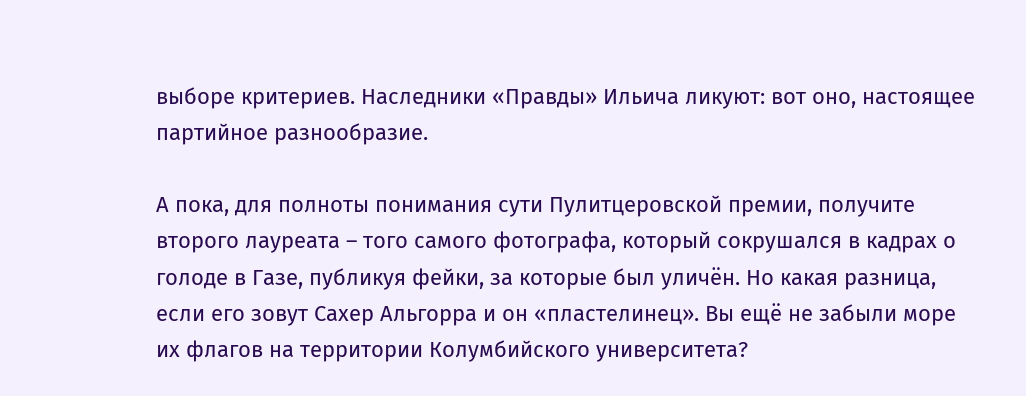выборе критериев. Наследники «Правды» Ильича ликуют: вот оно, настоящее партийное разнообразие.

А пока, для полноты понимания сути Пулитцеровской премии, получите второго лауреата – того самого фотографа, который сокрушался в кадрах о голоде в Газе, публикуя фейки, за которые был уличён. Но какая разница, если его зовут Сахер Альгорра и он «пластелинец». Вы ещё не забыли море их флагов на территории Колумбийского университета?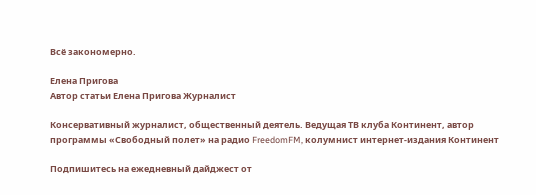Всё закономерно.

Елена Пригова
Автор статьи Елена Пригова Журналист

Консервативный журналист, общественный деятель. Ведущая ТВ клуба Континент, автор программы «Свободный полет» на радио FreedomFM, колумнист интернет-издания Континент

Подпишитесь на ежедневный дайджест от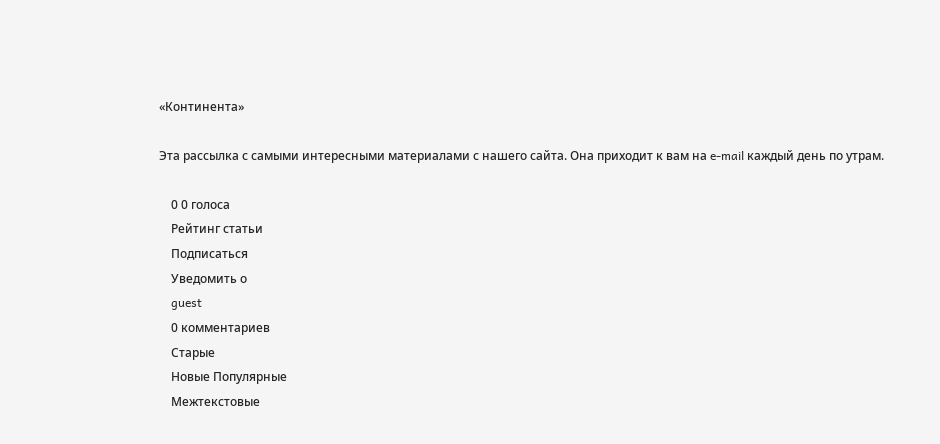«Континента»

Эта рассылка с самыми интересными материалами с нашего сайта. Она приходит к вам на e-mail каждый день по утрам.

    0 0 голоса
    Рейтинг статьи
    Подписаться
    Уведомить о
    guest
    0 комментариев
    Старые
    Новые Популярные
    Межтекстовые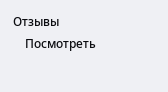Отзывы
    Посмотреть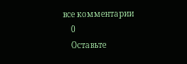все комментарии
    0
    Оставьте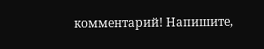комментарий! Напишите,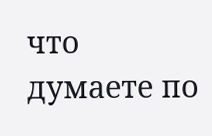что думаете по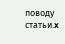поводу статьи.x